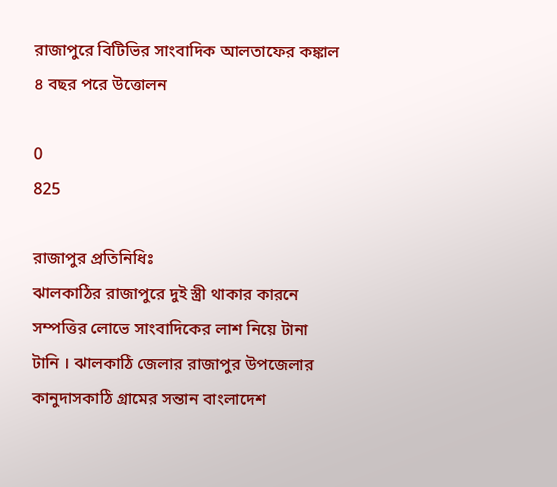রাজাপুরে বিটিভির সাংবাদিক আলতাফের কঙ্কাল ৪ বছর পরে উত্তোলন

0
825

রাজাপুর প্রতিনিধিঃ
ঝালকাঠির রাজাপুরে দুই স্ত্রী থাকার কারনে সম্পত্তির লোভে সাংবাদিকের লাশ নিয়ে টানা টানি । ঝালকাঠি জেলার রাজাপুর উপজেলার কানুদাসকাঠি গ্রামের সন্তান বাংলাদেশ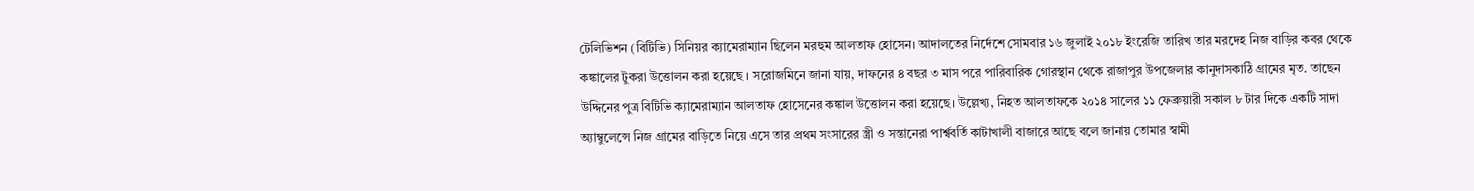টেলিভিশন (বিটিভি) সিনিয়র ক্যামেরাম্যান ছিলেন মরহুম আলতাফ হোসেন। আদালতের নির্দেশে সোমবার ১৬ জুলাই ২০১৮ ইংরেজি তারিখ তার মরদেহ নিজ বাড়ির কবর থেকে কঙ্কালের টুকরা উত্তোলন করা হয়েছে । সরোজমিনে জানা যায়, দাফনের ৪ বছর ৩ মাস পরে পারিবারিক গোরস্থান থেকে রাজাপুর উপজেলার কানুদাসকাঠি গ্রামের মৃত. তাছেন উদ্দিনের পুত্র বিটিভি ক্যামেরাম্যান আলতাফ হোসেনের কঙ্কাল উত্তোলন করা হয়েছে। উল্লেখ্য, নিহত আলতাফকে ২০১৪ সালের ১১ ফেব্রুয়ারী সকাল ৮ টার দিকে একটি সাদা অ্যাম্বুলেন্সে নিজ গ্রামের বাড়িতে নিয়ে এসে তার প্রথম সংসারের স্ত্রী ও সন্তানেরা পার্শ্ববর্তি কাটাখালী বাজারে আছে বলে জানায় তোমার স্বামী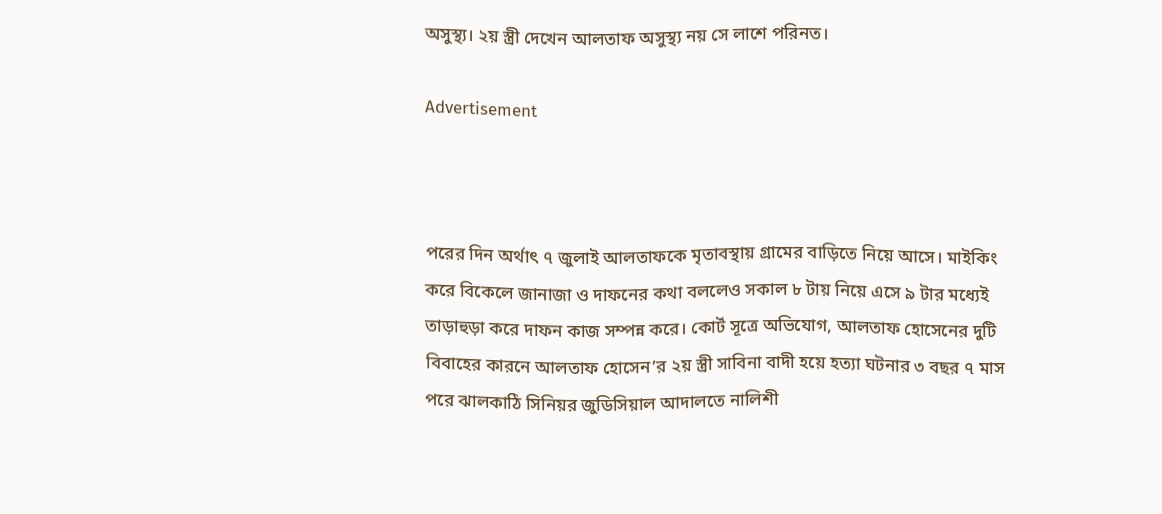অসুস্থ্য। ২য় স্ত্রী দেখেন আলতাফ অসুস্থ্য নয় সে লাশে পরিনত।

Advertisement



পরের দিন অর্থাৎ ৭ জুলাই আলতাফকে মৃতাবস্থায় গ্রামের বাড়িতে নিয়ে আসে। মাইকিং করে বিকেলে জানাজা ও দাফনের কথা বললেও সকাল ৮ টায় নিয়ে এসে ৯ টার মধ্যেই তাড়াহুড়া করে দাফন কাজ সম্পন্ন করে। কোর্ট সূত্রে অভিযোগ, আলতাফ হোসেনের দুটি বিবাহের কারনে আলতাফ হোসেন’র ২য় স্ত্রী সাবিনা বাদী হয়ে হত্যা ঘটনার ৩ বছর ৭ মাস পরে ঝালকাঠি সিনিয়র জুডিসিয়াল আদালতে নালিশী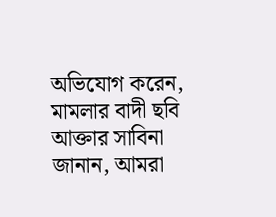অভিযোগ করেন, মামলার বাদী ছবি আক্তার সাবিনা জানান, আমরা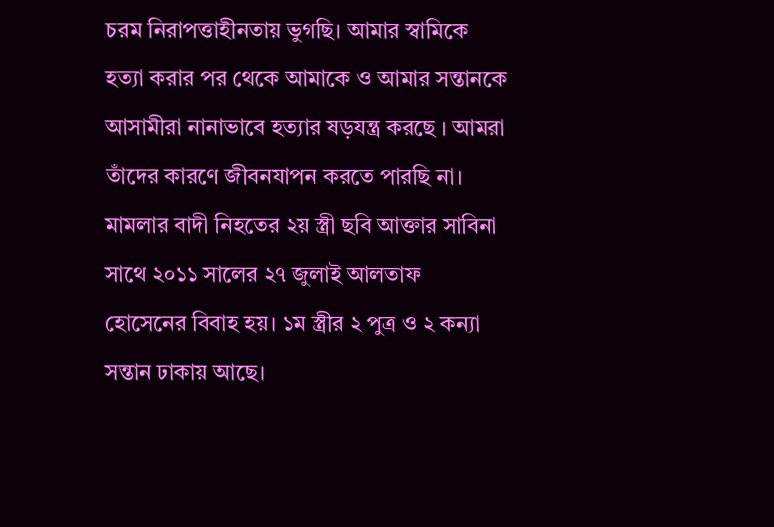চরম নিরাপত্তাহীনতায় ভুগছি। আমার স্বামিকে হত্যা করার পর থেকে আমাকে ও আমার সন্তানকে আসামীরা নানাভাবে হত্যার ষড়যন্ত্র করছে । আমরা তাঁদের কারণে জীবনযাপন করতে পারছি না। মামলার বাদী নিহতের ২য় স্ত্রী ছবি আক্তার সাবিনা সাথে ২০১১ সালের ২৭ জুলাই আলতাফ হোসেনের বিবাহ হয়। ১ম স্ত্রীর ২ পুত্র ও ২ কন্যা সন্তান ঢাকায় আছে।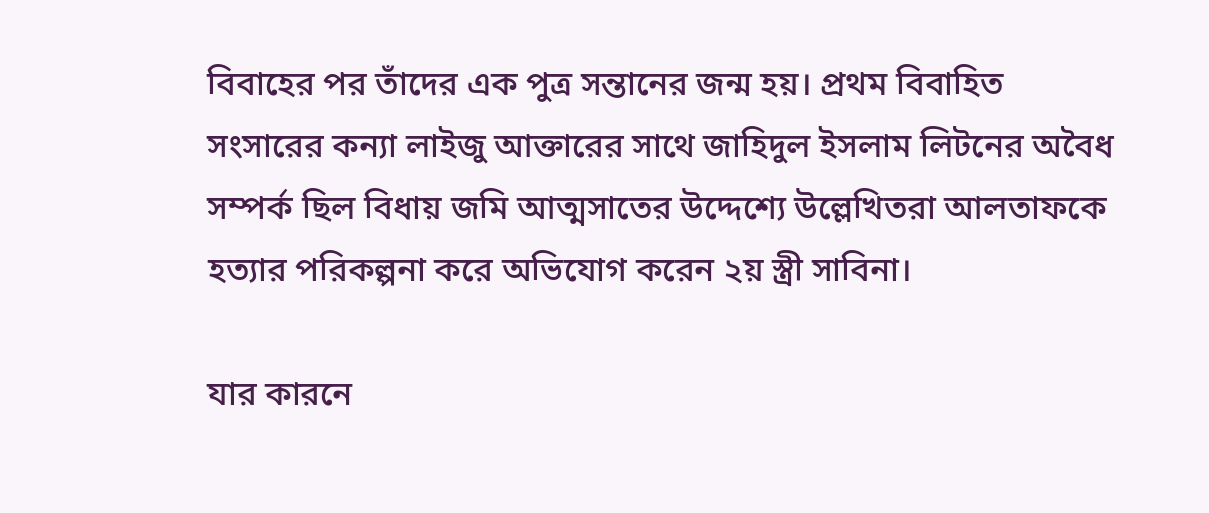বিবাহের পর তাঁদের এক পুত্র সন্তানের জন্ম হয়। প্রথম বিবাহিত সংসারের কন্যা লাইজু আক্তারের সাথে জাহিদুল ইসলাম লিটনের অবৈধ সম্পর্ক ছিল বিধায় জমি আত্মসাতের উদ্দেশ্যে উল্লেখিতরা আলতাফকে হত্যার পরিকল্পনা করে অভিযোগ করেন ২য় স্ত্রী সাবিনা।

যার কারনে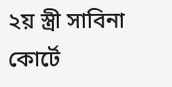২য় স্ত্রী সাবিনা কোর্টে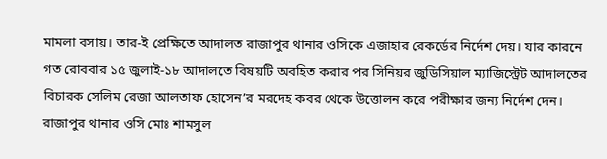মামলা বসায়। তার-ই প্রেক্ষিতে আদালত রাজাপুর থানার ওসিকে এজাহার রেকর্ডের নির্দেশ দেয়। যার কারনে গত রোববার ১৫ জুলাই-১৮ আদালতে বিষয়টি অবহিত করার পর সিনিয়র জুডিসিয়াল ম্যাজিস্ট্রেট আদালতের বিচারক সেলিম রেজা আলতাফ হোসেন’র মরদেহ কবর থেকে উত্তোলন করে পরীক্ষার জন্য নির্দেশ দেন। রাজাপুর থানার ওসি মোঃ শামসুল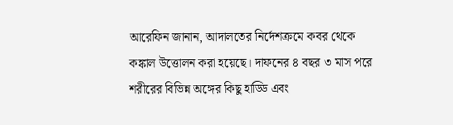আরেফিন জানান, আদালতের নির্দেশক্রমে কবর থেকে কঙ্কাল উত্তোলন করা হয়েছে। দাফনের ৪ বছর ৩ মাস পরে শরীরের বিভিন্ন অঙ্গের কিছু হাড্ডি এবং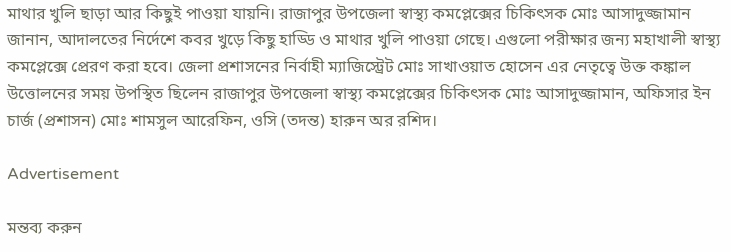মাথার খুলি ছাড়া আর কিছুই পাওয়া যায়নি। রাজাপুর উপজেলা স্বাস্থ্য কমপ্লেক্সের চিকিৎসক মোঃ আসাদুজ্জামান জানান, আদালতের নির্দেশে কবর খুড়ে কিছু হাড্ডি ও মাথার খুলি পাওয়া গেছে। এগুলো পরীক্ষার জন্য মহাখালী স্বাস্থ্য কমপ্লেক্সে প্রেরণ করা হবে। জেলা প্রশাসনের নির্বাহী ম্যাজিস্ট্রেট মোঃ সাখাওয়াত হোসেন এর নেতৃত্বে উক্ত কঙ্কাল উত্তোলনের সময় উপস্থিত ছিলেন রাজাপুর উপজেলা স্বাস্থ্য কমপ্লেক্সের চিকিৎসক মোঃ আসাদুজ্জামান, অফিসার ইন চার্জ (প্রশাসন) মোঃ শামসুল আরেফিন, ওসি (তদন্ত) হারুন অর রশিদ।

Advertisement

মন্তব্য করুন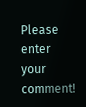Please enter your comment!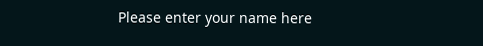Please enter your name here